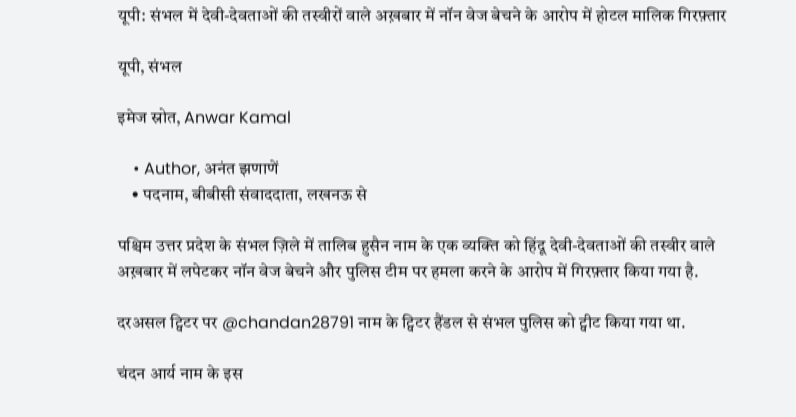यूपी: संभल में देवी-देवताओं की तस्वीरों वाले अख़बार में नॉन वेज बेचने के आरोप में होटल मालिक गिरफ़्तार

यूपी, संभल

इमेज स्रोत, Anwar Kamal

    • Author, अनंत झणाणें
    • पदनाम, बीबीसी संवाददाता, लखनऊ से

पश्चिम उत्तर प्रदेश के संभल ज़िले में तालिब हुसैन नाम के एक व्यक्ति को हिंदू देवी-देवताओं की तस्वीर वाले अख़बार में लपेटकर नॉन वेज बेचने और पुलिस टीम पर हमला करने के आरोप में गिरफ़्तार किया गया है.

दरअसल ट्विटर पर @chandan28791 नाम के ट्विटर हैंडल से संभल पुलिस को ट्वीट किया गया था.

चंदन आर्य नाम के इस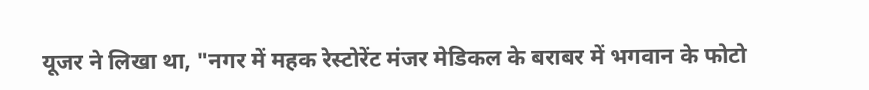यूजर ने लिखा था, "नगर में महक रेस्टोरेंट मंजर मेडिकल के बराबर में भगवान के फोटो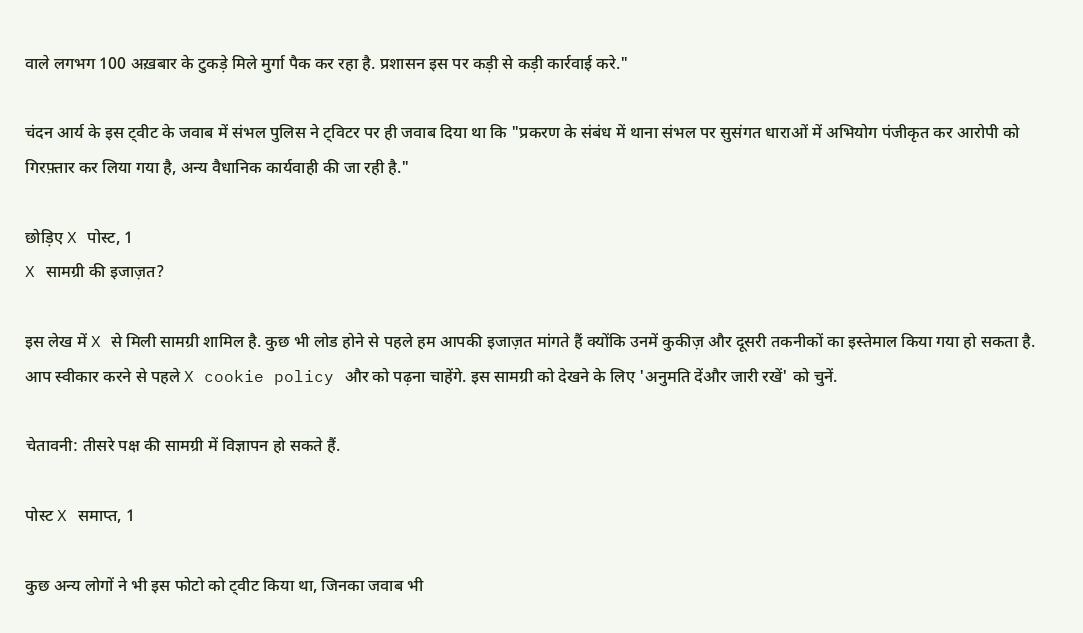वाले लगभग 100 अख़बार के टुकड़े मिले मुर्गा पैक कर रहा है. प्रशासन इस पर कड़ी से कड़ी कार्रवाई करे."

चंदन आर्य के इस ट्वीट के जवाब में संभल पुलिस ने ट्विटर पर ही जवाब दिया था कि "प्रकरण के संबंध में थाना संभल पर सुसंगत धाराओं में अभियोग पंजीकृत कर आरोपी को गिरफ़्तार कर लिया गया है, अन्य वैधानिक कार्यवाही की जा रही है."

छोड़िए X पोस्ट, 1
X सामग्री की इजाज़त?

इस लेख में X से मिली सामग्री शामिल है. कुछ भी लोड होने से पहले हम आपकी इजाज़त मांगते हैं क्योंकि उनमें कुकीज़ और दूसरी तकनीकों का इस्तेमाल किया गया हो सकता है. आप स्वीकार करने से पहले X cookie policy और को पढ़ना चाहेंगे. इस सामग्री को देखने के लिए 'अनुमति देंऔर जारी रखें' को चुनें.

चेतावनी: तीसरे पक्ष की सामग्री में विज्ञापन हो सकते हैं.

पोस्ट X समाप्त, 1

कुछ अन्य लोगों ने भी इस फोटो को ट्वीट किया था, जिनका जवाब भी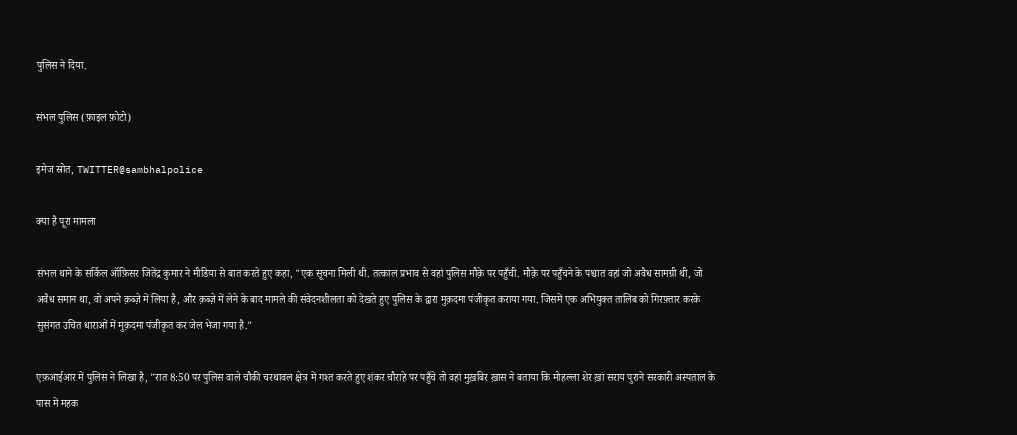पुलिस ने दिया.

संभल पुलिस (फ़ाइल फ़ोटो)

इमेज स्रोत, TWITTER@sambhalpolice

क्या है पूरा मामला

संभल थाने के सर्किल ऑफ़िसर जितेंद्र कुमार ने मीडिया से बात करते हुए कहा, "एक सूचना मिली थी. तत्काल प्रभाव से वहां पुलिस मौक़े पर पहुँची. मौक़े पर पहुँचने के पश्चात वहां जो अवैध सामग्री थी, जो अवैध समान था, वो अपने क़ब्ज़े में लिया है, और क़ब्ज़े में लेने के बाद मामले की संवेदनशीलता को देखते हुए पुलिस के द्वारा मुक़दमा पंजीकृत कराया गया. जिसमें एक अभियुक्त तालिब को गिरफ़्तार करके सुसंगत उचित धाराओं में मुक़दमा पंजीकृत कर जेल भेजा गया है."

एफ़आईआर में पुलिस ने लिखा है, "रात 8:50 पर पुलिस वाले चौकी चरथावल क्षेत्र में गश्त करते हुए शंकर चौराहे पर पहुँचे तो वहां मुख़बिर ख़ास ने बताया कि मोहल्ला शेर ख़ां सराय पुराने सरकारी अस्पताल के पास में महक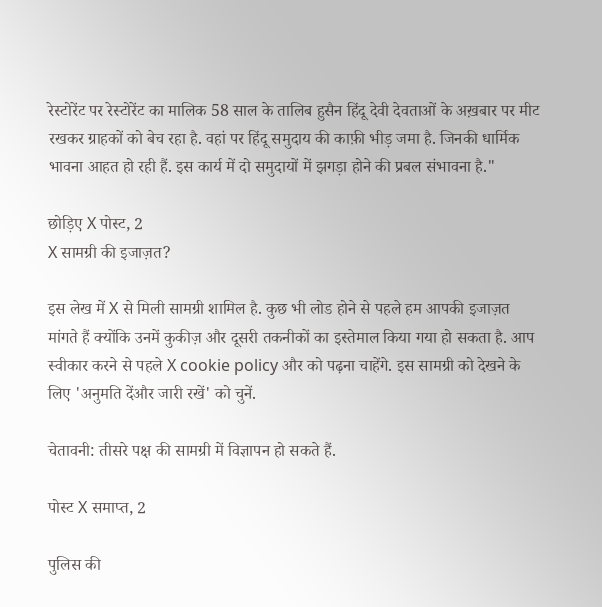रेस्टोरेंट पर रेस्टोरेंट का मालिक 58 साल के तालिब हुसैन हिंदू देवी देवताओं के अख़बार पर मीट रखकर ग्राहकों को बेच रहा है. वहां पर हिंदू समुदाय की काफ़ी भीड़ जमा है. जिनकी धार्मिक भावना आहत हो रही हैं. इस कार्य में दो समुदायों में झगड़ा होने की प्रबल संभावना है."

छोड़िए X पोस्ट, 2
X सामग्री की इजाज़त?

इस लेख में X से मिली सामग्री शामिल है. कुछ भी लोड होने से पहले हम आपकी इजाज़त मांगते हैं क्योंकि उनमें कुकीज़ और दूसरी तकनीकों का इस्तेमाल किया गया हो सकता है. आप स्वीकार करने से पहले X cookie policy और को पढ़ना चाहेंगे. इस सामग्री को देखने के लिए 'अनुमति देंऔर जारी रखें' को चुनें.

चेतावनी: तीसरे पक्ष की सामग्री में विज्ञापन हो सकते हैं.

पोस्ट X समाप्त, 2

पुलिस की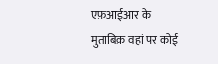एफ़आईआर के मुताबिक़ वहां पर कोई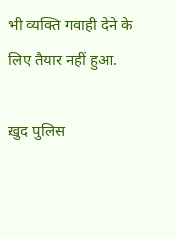भी व्यक्ति गवाही देने के लिए तैयार नहीं हुआ.

ख़ुद पुलिस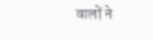वालों ने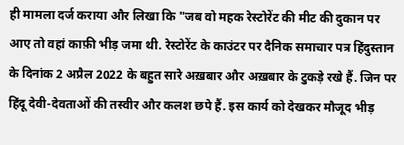ही मामला दर्ज कराया और लिखा कि "जब वो महक रेस्टोरेंट की मीट की दुकान पर आए तो वहां काफ़ी भीड़ जमा थी. रेस्टोरेंट के काउंटर पर दैनिक समाचार पत्र हिंदुस्तान के दिनांक 2 अप्रैल 2022 के बहुत सारे अख़बार और अख़बार के टुकड़े रखे हैं. जिन पर हिंदू देवी-देवताओं की तस्वीर और कलश छपे हैं. इस कार्य को देखकर मौजूद भीड़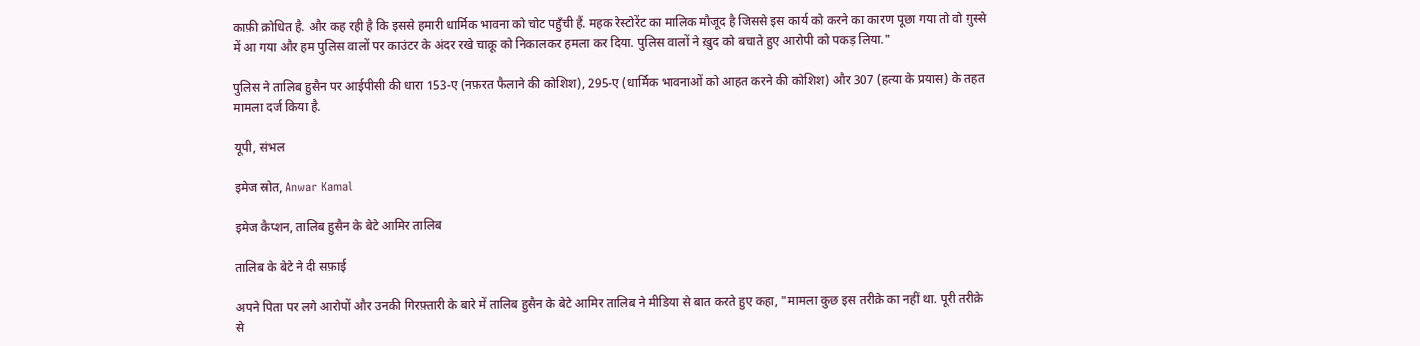काफ़ी क्रोधित है. और कह रही है कि इससे हमारी धार्मिक भावना को चोट पहुँची हैं. महक रेस्टोरेंट का मालिक मौजूद है जिससे इस कार्य को करने का कारण पूछा गया तो वो ग़ुस्से में आ गया और हम पुलिस वालों पर काउंटर के अंदर रखे चाक़ू को निकालकर हमला कर दिया. पुलिस वालों ने ख़ुद को बचाते हुए आरोपी को पकड़ लिया."

पुलिस ने तालिब हुसैन पर आईपीसी की धारा 153-ए (नफ़रत फैलाने की कोशिश), 295-ए (धार्मिक भावनाओं को आहत करने की कोशिश) और 307 (हत्या के प्रयास) के तहत मामला दर्ज किया है.

यूपी, संभल

इमेज स्रोत, Anwar Kamal

इमेज कैप्शन, तालिब हुसैन के बेटे आमिर तालिब

तालिब के बेटे ने दी सफ़ाई

अपने पिता पर लगे आरोपों और उनकी गिरफ़्तारी के बारे में तालिब हुसैन के बेटे आमिर तालिब ने मीडिया से बात करते हुए कहा, "मामला कुछ इस तरीक़े का नहीं था. पूरी तरीक़े से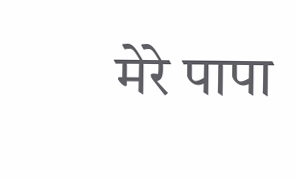मेरे पापा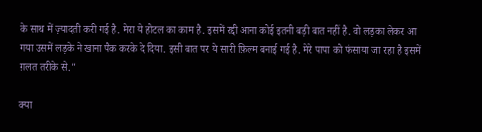के साथ में ज़्यादती करी गई है. मेरा ये होटल का काम है. इसमें रद्दी आना कोई इतनी बड़ी बात नहीं है. वो लड़का लेकर आ गया उसमें लड़के ने खाना पैक करके दे दिया. इसी बात पर ये सारी फ़िल्म बनाई गई है. मेरे पापा को फंसाया जा रहा है इसमें ग़लत तरीके से."

क्या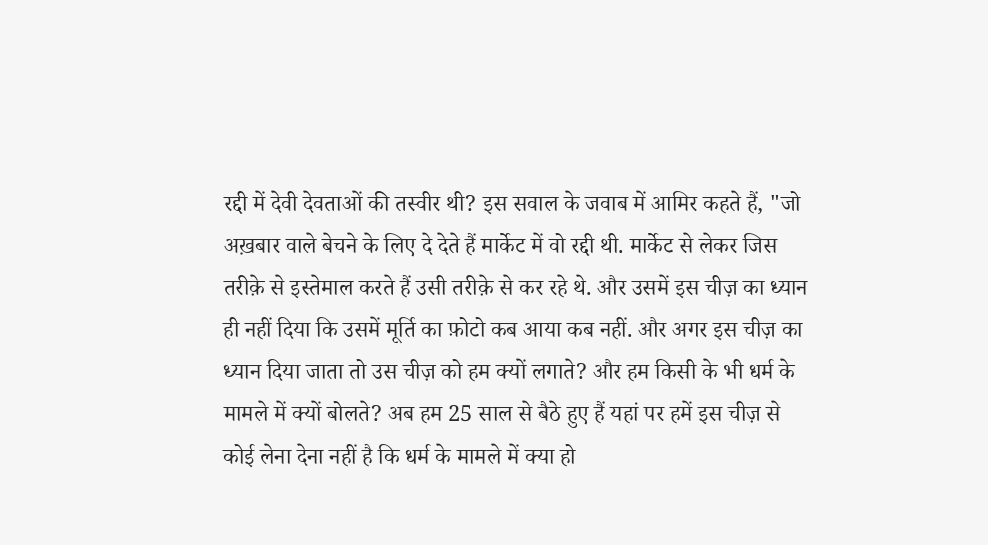रद्दी में देवी देवताओं की तस्वीर थी? इस सवाल के जवाब में आमिर कहते हैं, "जो अख़बार वाले बेचने के लिए दे देते हैं मार्केट में वो रद्दी थी. मार्केट से लेकर जिस तरीक़े से इस्तेमाल करते हैं उसी तरीक़े से कर रहे थे. और उसमें इस चीज़ का ध्यान ही नहीं दिया कि उसमें मूर्ति का फ़ोटो कब आया कब नहीं. और अगर इस चीज़ का ध्यान दिया जाता तो उस चीज़ को हम क्यों लगाते? और हम किसी के भी धर्म के मामले में क्यों बोलते? अब हम 25 साल से बैठे हुए हैं यहां पर हमें इस चीज़ से कोई लेना देना नहीं है कि धर्म के मामले में क्या हो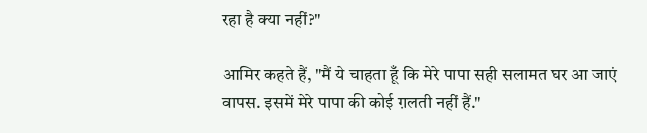रहा है क्या नहीं?"

आमिर कहते हैं, "मैं ये चाहता हूँ कि मेरे पापा सही सलामत घर आ जाएं वापस. इसमें मेरे पापा की कोई ग़लती नहीं हैं."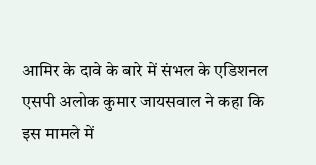आमिर के दावे के बारे में संभल के एडिशनल एसपी अलोक कुमार जायसवाल ने कहा कि इस मामले में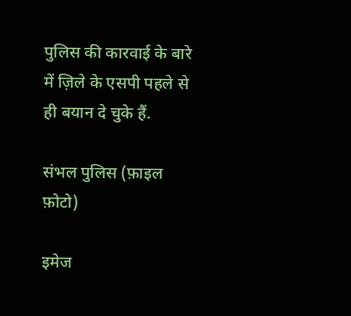पुलिस की कारवाई के बारे में ज़िले के एसपी पहले से ही बयान दे चुके हैं.

संभल पुलिस (फ़ाइल फ़ोटो)

इमेज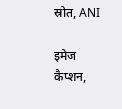स्रोत, ANI

इमेज कैप्शन,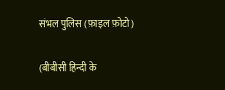संभल पुलिस (फ़ाइल फ़ोटो)

(बीबीसी हिन्दी के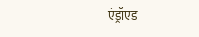एंड्रॉएड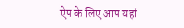ऐप के लिए आप यहां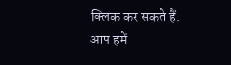क्लिक कर सकते हैं. आप हमें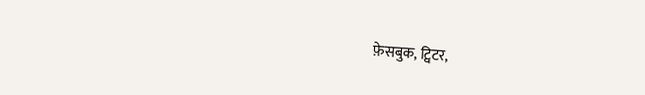फ़ेसबुक, ट्विटर,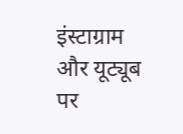इंस्टाग्राम और यूट्यूब पर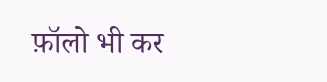फ़ॉलो भी कर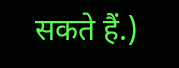सकते हैं.)